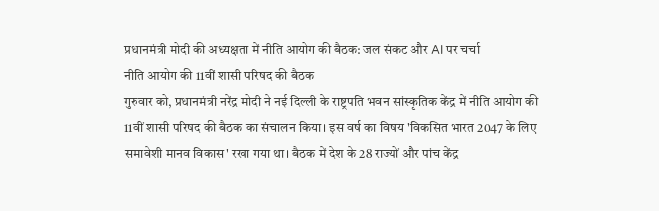प्रधानमंत्री मोदी की अध्यक्षता में नीति आयोग की बैठक: जल संकट और AI पर चर्चा
नीति आयोग की 11वीं शासी परिषद की बैठक
गुरुवार को, प्रधानमंत्री नरेंद्र मोदी ने नई दिल्ली के राष्ट्रपति भवन सांस्कृतिक केंद्र में नीति आयोग की 11वीं शासी परिषद की बैठक का संचालन किया। इस वर्ष का विषय 'विकसित भारत 2047 के लिए समावेशी मानव विकास' रखा गया था। बैठक में देश के 28 राज्यों और पांच केंद्र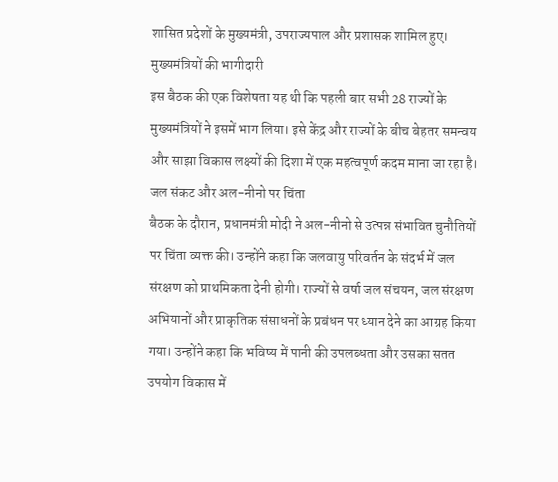शासित प्रदेशों के मुख्यमंत्री, उपराज्यपाल और प्रशासक शामिल हुए।
मुख्यमंत्रियों की भागीदारी
इस बैठक की एक विशेषता यह थी कि पहली बार सभी 28 राज्यों के मुख्यमंत्रियों ने इसमें भाग लिया। इसे केंद्र और राज्यों के बीच बेहतर समन्वय और साझा विकास लक्ष्यों की दिशा में एक महत्वपूर्ण कदम माना जा रहा है।
जल संकट और अल-नीनो पर चिंता
बैठक के दौरान, प्रधानमंत्री मोदी ने अल-नीनो से उत्पन्न संभावित चुनौतियों पर चिंता व्यक्त की। उन्होंने कहा कि जलवायु परिवर्तन के संदर्भ में जल संरक्षण को प्राथमिकता देनी होगी। राज्यों से वर्षा जल संचयन, जल संरक्षण अभियानों और प्राकृतिक संसाधनों के प्रबंधन पर ध्यान देने का आग्रह किया गया। उन्होंने कहा कि भविष्य में पानी की उपलब्धता और उसका सतत उपयोग विकास में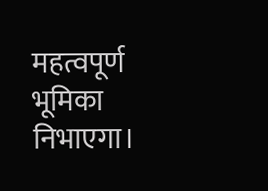महत्वपूर्ण भूमिका निभाएगा।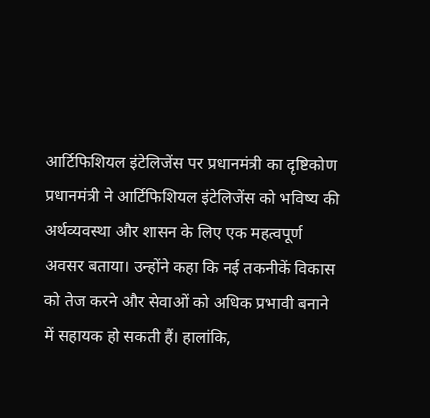आर्टिफिशियल इंटेलिजेंस पर प्रधानमंत्री का दृष्टिकोण
प्रधानमंत्री ने आर्टिफिशियल इंटेलिजेंस को भविष्य की अर्थव्यवस्था और शासन के लिए एक महत्वपूर्ण अवसर बताया। उन्होंने कहा कि नई तकनीकें विकास को तेज करने और सेवाओं को अधिक प्रभावी बनाने में सहायक हो सकती हैं। हालांकि,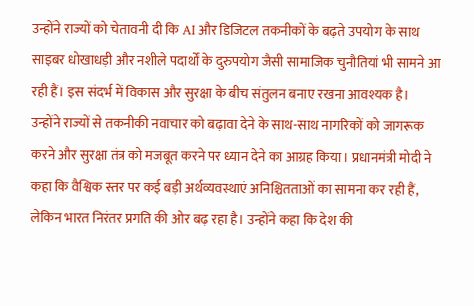उन्होंने राज्यों को चेतावनी दी कि AI और डिजिटल तकनीकों के बढ़ते उपयोग के साथ साइबर धोखाधड़ी और नशीले पदार्थों के दुरुपयोग जैसी सामाजिक चुनौतियां भी सामने आ रही हैं। इस संदर्भ में विकास और सुरक्षा के बीच संतुलन बनाए रखना आवश्यक है।
उन्होंने राज्यों से तकनीकी नवाचार को बढ़ावा देने के साथ-साथ नागरिकों को जागरूक करने और सुरक्षा तंत्र को मजबूत करने पर ध्यान देने का आग्रह किया। प्रधानमंत्री मोदी ने कहा कि वैश्विक स्तर पर कई बड़ी अर्थव्यवस्थाएं अनिश्चितताओं का सामना कर रही हैं, लेकिन भारत निरंतर प्रगति की ओर बढ़ रहा है। उन्होंने कहा कि देश की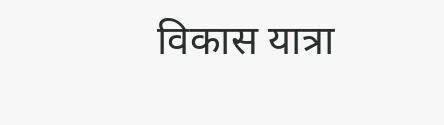विकास यात्रा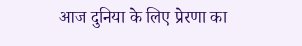आज दुनिया के लिए प्रेरणा का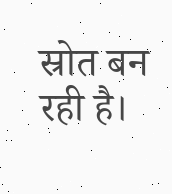स्रोत बन रही है।